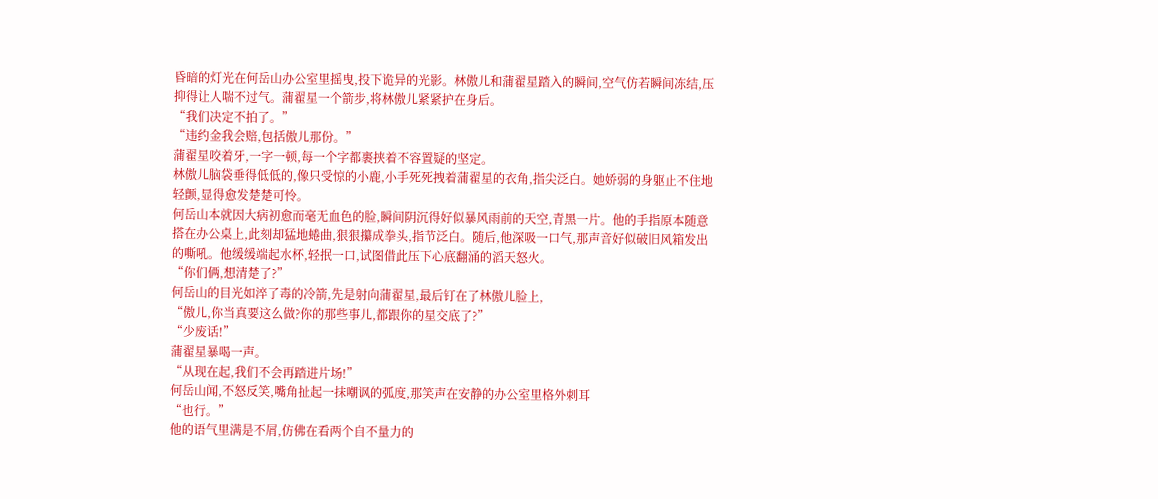昏暗的灯光在何岳山办公室里摇曳,投下诡异的光影。林傲儿和蒲翟星踏入的瞬间,空气仿若瞬间冻结,压抑得让人喘不过气。蒲翟星一个箭步,将林傲儿紧紧护在身后。
“我们决定不拍了。”
“违约金我会赔,包括傲儿那份。”
蒲翟星咬着牙,一字一顿,每一个字都裹挟着不容置疑的坚定。
林傲儿脑袋垂得低低的,像只受惊的小鹿,小手死死拽着蒲翟星的衣角,指尖泛白。她娇弱的身躯止不住地轻颤,显得愈发楚楚可怜。
何岳山本就因大病初愈而毫无血色的脸,瞬间阴沉得好似暴风雨前的天空,青黑一片。他的手指原本随意搭在办公桌上,此刻却猛地蜷曲,狠狠攥成拳头,指节泛白。随后,他深吸一口气,那声音好似破旧风箱发出的嘶吼。他缓缓端起水杯,轻抿一口,试图借此压下心底翻涌的滔天怒火。
“你们俩,想清楚了?”
何岳山的目光如淬了毒的冷箭,先是射向蒲翟星,最后钉在了林傲儿脸上,
“傲儿,你当真要这么做?你的那些事儿,都跟你的星交底了?”
“少废话!”
蒲翟星暴喝一声。
“从现在起,我们不会再踏进片场!”
何岳山闻,不怒反笑,嘴角扯起一抹嘲讽的弧度,那笑声在安静的办公室里格外刺耳
“也行。”
他的语气里满是不屑,仿佛在看两个自不量力的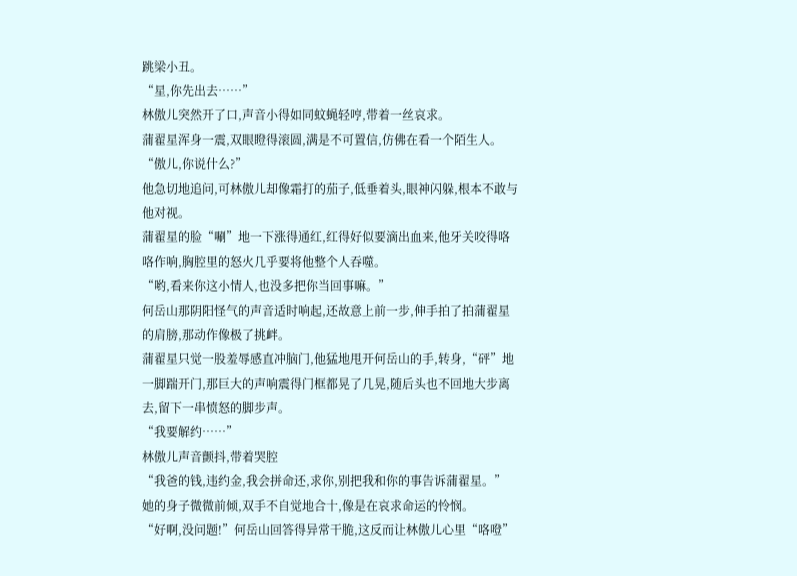跳梁小丑。
“星,你先出去……”
林傲儿突然开了口,声音小得如同蚊蝇轻哼,带着一丝哀求。
蒲翟星浑身一震,双眼瞪得滚圆,满是不可置信,仿佛在看一个陌生人。
“傲儿,你说什么?”
他急切地追问,可林傲儿却像霜打的茄子,低垂着头,眼神闪躲,根本不敢与他对视。
蒲翟星的脸“唰”地一下涨得通红,红得好似要滴出血来,他牙关咬得咯咯作响,胸腔里的怒火几乎要将他整个人吞噬。
“哟,看来你这小情人,也没多把你当回事嘛。”
何岳山那阴阳怪气的声音适时响起,还故意上前一步,伸手拍了拍蒲翟星的肩膀,那动作像极了挑衅。
蒲翟星只觉一股羞辱感直冲脑门,他猛地甩开何岳山的手,转身,“砰”地一脚踹开门,那巨大的声响震得门框都晃了几晃,随后头也不回地大步离去,留下一串愤怒的脚步声。
“我要解约……”
林傲儿声音颤抖,带着哭腔
“我爸的钱,违约金,我会拼命还,求你,别把我和你的事告诉蒲翟星。”
她的身子微微前倾,双手不自觉地合十,像是在哀求命运的怜悯。
“好啊,没问题!”何岳山回答得异常干脆,这反而让林傲儿心里“咯噔”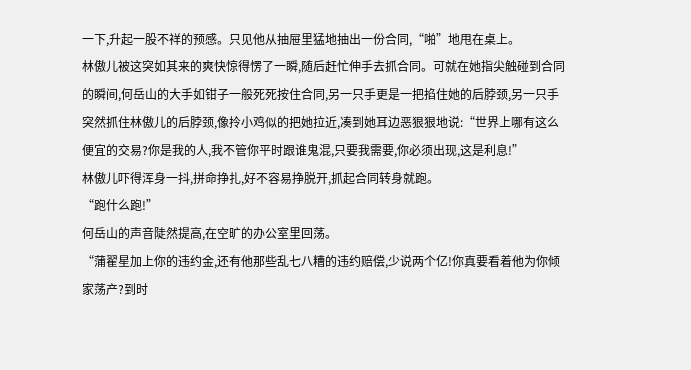一下,升起一股不祥的预感。只见他从抽屉里猛地抽出一份合同,“啪”地甩在桌上。
林傲儿被这突如其来的爽快惊得愣了一瞬,随后赶忙伸手去抓合同。可就在她指尖触碰到合同的瞬间,何岳山的大手如钳子一般死死按住合同,另一只手更是一把掐住她的后脖颈,另一只手突然抓住林傲儿的后脖颈,像拎小鸡似的把她拉近,凑到她耳边恶狠狠地说:“世界上哪有这么便宜的交易?你是我的人,我不管你平时跟谁鬼混,只要我需要,你必须出现,这是利息!”
林傲儿吓得浑身一抖,拼命挣扎,好不容易挣脱开,抓起合同转身就跑。
“跑什么跑!”
何岳山的声音陡然提高,在空旷的办公室里回荡。
“蒲翟星加上你的违约金,还有他那些乱七八糟的违约赔偿,少说两个亿!你真要看着他为你倾家荡产?到时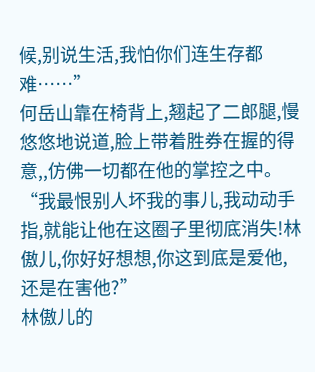候,别说生活,我怕你们连生存都难……”
何岳山靠在椅背上,翘起了二郎腿,慢悠悠地说道,脸上带着胜券在握的得意,,仿佛一切都在他的掌控之中。
“我最恨别人坏我的事儿,我动动手指,就能让他在这圈子里彻底消失!林傲儿,你好好想想,你这到底是爱他,还是在害他?”
林傲儿的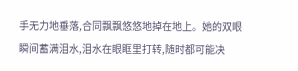手无力地垂落,合同飘飘悠悠地掉在地上。她的双眼瞬间蓄满泪水,泪水在眼眶里打转,随时都可能决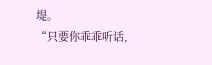堤。
“只要你乖乖听话,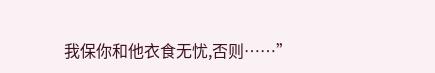我保你和他衣食无忧,否则……”